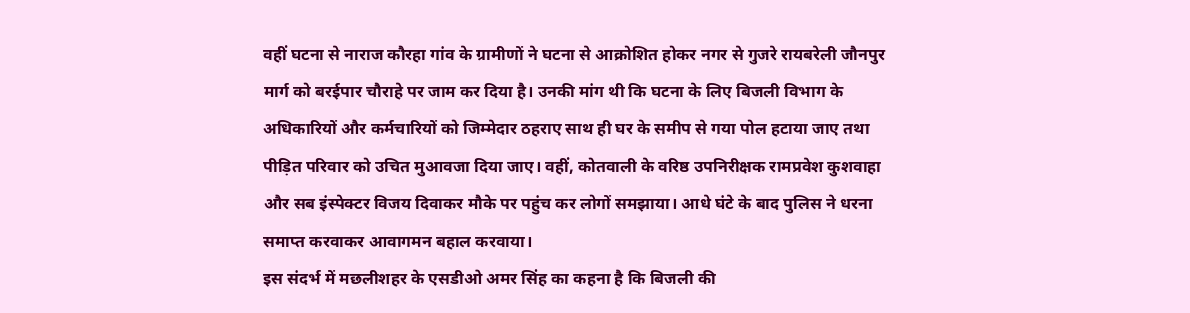वहीं घटना से नाराज कौरहा गांव के ग्रामीणों ने घटना से आक्रोशित होकर नगर से गुजरे रायबरेली जौनपुर मार्ग को बरईपार चौराहे पर जाम कर दिया है। उनकी मांग थी कि घटना के लिए बिजली विभाग के अधिकारियों और कर्मचारियों को जिम्मेदार ठहराए साथ ही घर के समीप से गया पोल हटाया जाए तथा पीड़ित परिवार को उचित मुआवजा दिया जाए। वहीं, कोतवाली के वरिष्ठ उपनिरीक्षक रामप्रवेश कुशवाहा और सब इंस्पेक्टर विजय दिवाकर मौके पर पहुंच कर लोगों समझाया। आधे घंटे के बाद पुलिस ने धरना समाप्त करवाकर आवागमन बहाल करवाया।
इस संदर्भ में मछलीशहर के एसडीओ अमर सिंह का कहना है कि बिजली की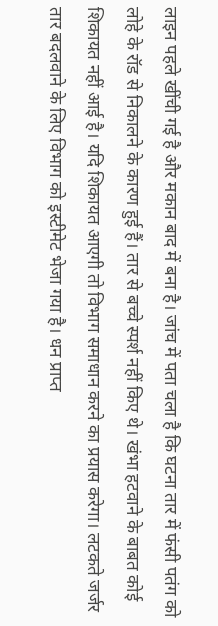लाइन पहले खींची गई है और मकान बाद में बना है। जांच में पता चला है कि घटना तार में फंसी पतंग को लोहे के रॉड से निकालने के कारण हुई हैं। तार से बच्चे स्पर्श नहीं किए थे। खंभा हटवाने के बाबत कोई शिकायत नहीं आई है। यदि शिकायत आएगी तो विभाग समाधान करने का प्रयास करेगा। लटकते जर्जर तार बदलवाने के लिए विभाग को इस्टीमेट भेजा गया है। धन प्राप्त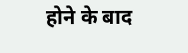होने के बाद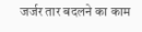जर्जर तार बदलने का काम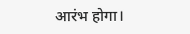आरंभ होगा।